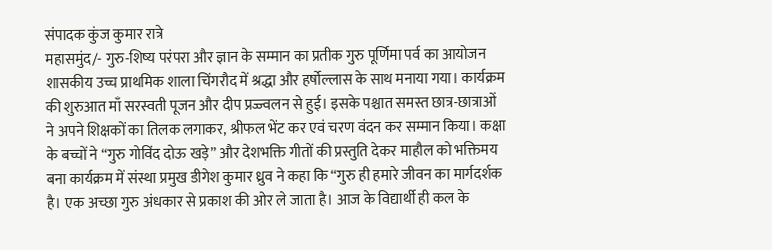संपादक कुंज कुमार रात्रे
महासमुंद/- गुरु-शिष्य परंपरा और ज्ञान के सम्मान का प्रतीक गुरु पूर्णिमा पर्व का आयोजन शासकीय उच्च प्राथमिक शाला चिंगरौद में श्रद्धा और हर्षोल्लास के साथ मनाया गया। कार्यक्रम की शुरुआत माँ सरस्वती पूजन और दीप प्रज्ज्वलन से हुई। इसके पश्चात समस्त छात्र-छात्राओं ने अपने शिक्षकों का तिलक लगाकर, श्रीफल भेंट कर एवं चरण वंदन कर सम्मान किया। कक्षा के बच्चों ने “गुरु गोविंद दोऊ खड़े” और देशभक्ति गीतों की प्रस्तुति देकर माहौल को भक्तिमय बना कार्यक्रम में संस्था प्रमुख डीगेश कुमार ध्रुव ने कहा कि “गुरु ही हमारे जीवन का मार्गदर्शक है। एक अच्छा गुरु अंधकार से प्रकाश की ओर ले जाता है। आज के विद्यार्थी ही कल के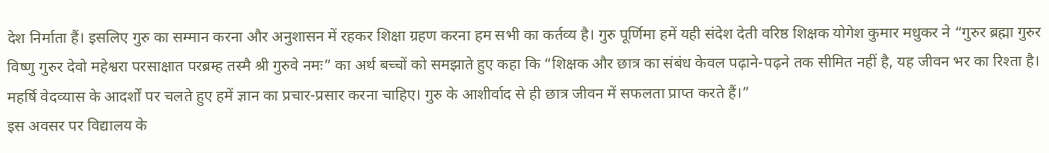देश निर्माता हैं। इसलिए गुरु का सम्मान करना और अनुशासन में रहकर शिक्षा ग्रहण करना हम सभी का कर्तव्य है। गुरु पूर्णिमा हमें यही संदेश देती वरिष्ठ शिक्षक योगेश कुमार मधुकर ने “गुरुर ब्रह्मा गुरुर विष्णु गुरुर देवो महेश्वरा परसाक्षात परब्रम्ह तस्मै श्री गुरुवे नमः” का अर्थ बच्चों को समझाते हुए कहा कि “शिक्षक और छात्र का संबंध केवल पढ़ाने-पढ़ने तक सीमित नहीं है, यह जीवन भर का रिश्ता है। महर्षि वेदव्यास के आदर्शों पर चलते हुए हमें ज्ञान का प्रचार-प्रसार करना चाहिए। गुरु के आशीर्वाद से ही छात्र जीवन में सफलता प्राप्त करते हैं।”
इस अवसर पर विद्यालय के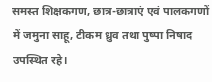समस्त शिक्षकगण, छात्र-छात्राएं एवं पालकगणों में जमुना साहू, टीकम ध्रुव तथा पुष्पा निषाद उपस्थित रहे।